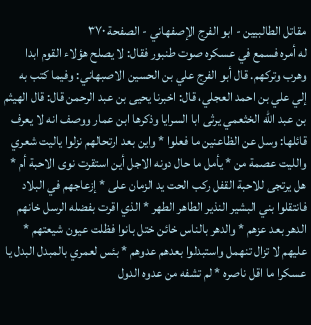مقاتل الطالبيين - ابو الفرج الإصفهاني - الصفحة ٣٧٠
له أمره فسمع في عسكره صوت طنبور فقال: لا يصلح هؤلاء القوم ابدا وهرب وتركهم. قال أبو الفرج علي بن الحسين الاصبهاني: وفيما كتب به إلي علي بن احمد العجلي، قال: اخبرنا يحيى بن عبد الرحمن قال: قال الهيثم بن عبد الله الخثعمي يرثى ابا السرايا وذكرها ابن عمار ووصف انه لا يعرف قائلها: وسل عن الظاعنين ما فعلوا * واين بعد ارتحالهم نزلوا ياليت شعري والليت عصمة من * يأمل ما حال دونه الاجل أين استقرت نوى الاحبة أم * هل يرتجى للاحبة القفل ركب الحت يد الزمان على * إزعاجهم في البلاد فانتقلوا بني البشير النذير الطاهر الطهر * الذي اقرت بفضله الرسل خانهم الدهر بعد عزهم * والدهر بالناس خائن ختل بانوا فظلت عيون شيعتهم * عليهم لا تزال تنهمل واستبدلوا بعدهم عدوهم * بئس لعمري بالمبدل البدل يا عسكرا ما اقل ناصره * لم تشفه من عدوه الدول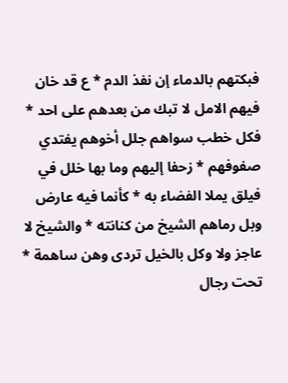فبكتهم بالدماء إن نفذ الدم * ع قد خان فيهم الامل لا تبك من بعدهم على احد * فكل خطب سواهم جلل أخوهم يفتدي صفوفهم * زحفا إليهم وما بها خلل في فيلق يملا الفضاء به * كأنما فيه عارض وبل رماهم الشيخ من كنانته * والشيخ لا عاجز ولا وكل بالخيل تردى وهن ساهمة * تحت رجال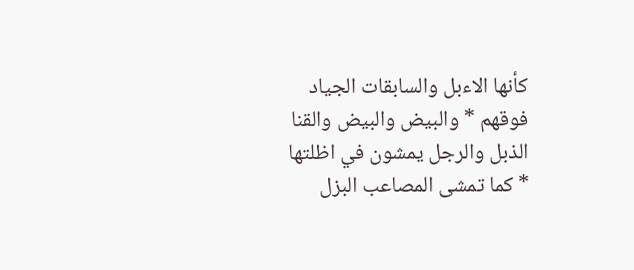كأنها الاءبل والسابقات الجياد فوقهم * والبيض والبيض والقنا الذبل والرجل يمشون في اظلتها * كما تمشى المصاعب البزل